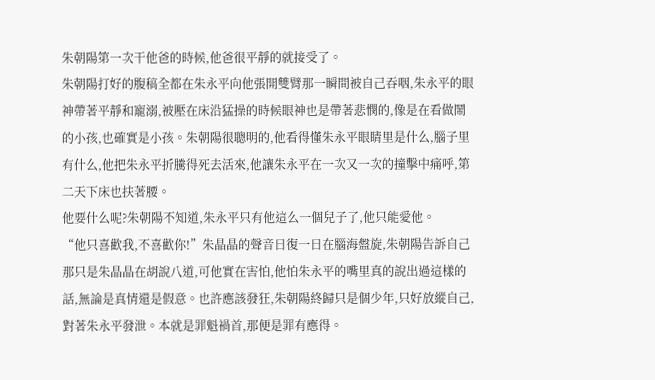朱朝陽第一次干他爸的時候,他爸很平靜的就接受了。
朱朝陽打好的腹稿全都在朱永平向他張開雙臂那一瞬間被自己吞咽,朱永平的眼神帶著平靜和寵溺,被壓在床沿猛操的時候眼神也是帶著悲憫的,像是在看做鬧的小孩,也確實是小孩。朱朝陽很聰明的,他看得懂朱永平眼睛里是什么,腦子里有什么,他把朱永平折騰得死去活來,他讓朱永平在一次又一次的撞擊中痛呼,第二天下床也扶著腰。
他要什么呢?朱朝陽不知道,朱永平只有他這么一個兒子了,他只能愛他。
“他只喜歡我,不喜歡你!”朱晶晶的聲音日復一日在腦海盤旋,朱朝陽告訴自己那只是朱晶晶在胡說八道,可他實在害怕,他怕朱永平的嘴里真的說出過這樣的話,無論是真情還是假意。也許應該發狂,朱朝陽終歸只是個少年,只好放縱自己,對著朱永平發泄。本就是罪魁禍首,那便是罪有應得。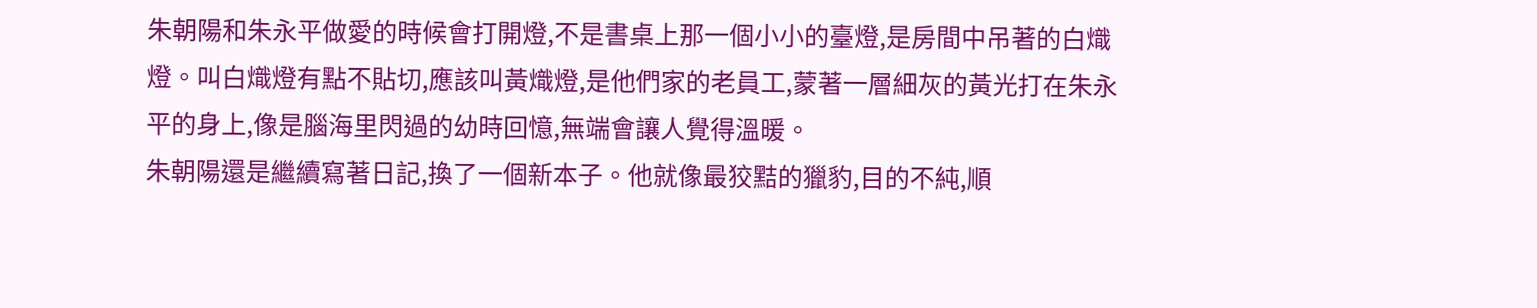朱朝陽和朱永平做愛的時候會打開燈,不是書桌上那一個小小的臺燈,是房間中吊著的白熾燈。叫白熾燈有點不貼切,應該叫黃熾燈,是他們家的老員工,蒙著一層細灰的黃光打在朱永平的身上,像是腦海里閃過的幼時回憶,無端會讓人覺得溫暖。
朱朝陽還是繼續寫著日記,換了一個新本子。他就像最狡黠的獵豹,目的不純,順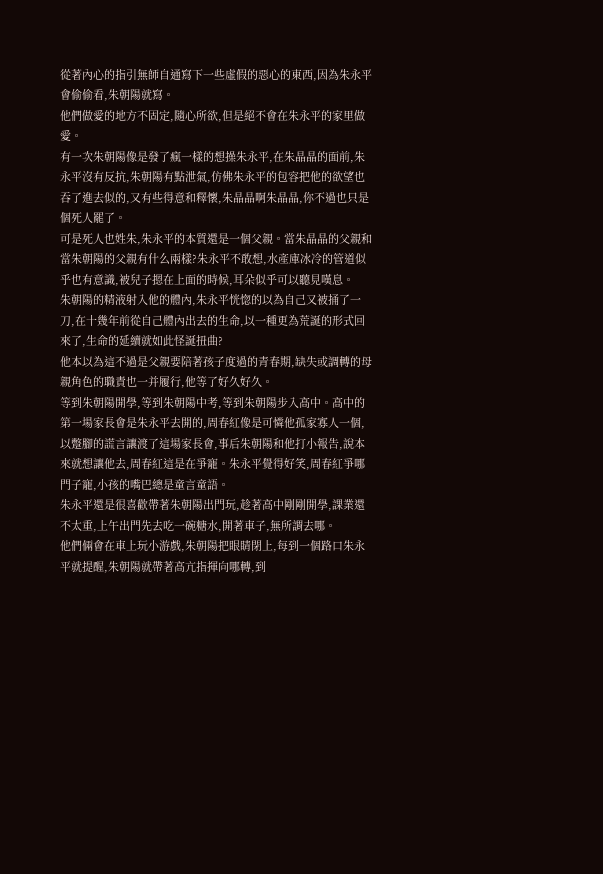從著內心的指引無師自通寫下一些虛假的惡心的東西,因為朱永平會偷偷看,朱朝陽就寫。
他們做愛的地方不固定,隨心所欲,但是絕不會在朱永平的家里做愛。
有一次朱朝陽像是發了瘋一樣的想操朱永平,在朱晶晶的面前,朱永平沒有反抗,朱朝陽有點泄氣,仿佛朱永平的包容把他的欲望也吞了進去似的,又有些得意和釋懷,朱晶晶啊朱晶晶,你不過也只是個死人罷了。
可是死人也姓朱,朱永平的本質還是一個父親。當朱晶晶的父親和當朱朝陽的父親有什么兩樣?朱永平不敢想,水產庫冰冷的管道似乎也有意識,被兒子摁在上面的時候,耳朵似乎可以聽見嘆息。
朱朝陽的精液射入他的體內,朱永平恍惚的以為自己又被捅了一刀,在十幾年前從自己體內出去的生命,以一種更為荒誕的形式回來了,生命的延續就如此怪誕扭曲?
他本以為這不過是父親要陪著孩子度過的青春期,缺失或調轉的母親角色的職責也一并履行,他等了好久好久。
等到朱朝陽開學,等到朱朝陽中考,等到朱朝陽步入高中。高中的第一場家長會是朱永平去開的,周春紅像是可憐他孤家寡人一個,以蹩腳的謊言讓渡了這場家長會,事后朱朝陽和他打小報告,說本來就想讓他去,周春紅這是在爭寵。朱永平覺得好笑,周春紅爭哪門子寵,小孩的嘴巴總是童言童語。
朱永平還是很喜歡帶著朱朝陽出門玩,趁著高中剛剛開學,課業還不太重,上午出門先去吃一碗糖水,開著車子,無所謂去哪。
他們倆會在車上玩小游戲,朱朝陽把眼睛閉上,每到一個路口朱永平就提醒,朱朝陽就帶著高亢指揮向哪轉,到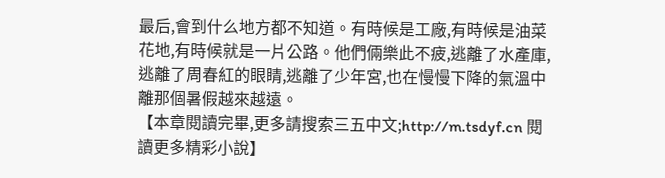最后,會到什么地方都不知道。有時候是工廠,有時候是油菜花地,有時候就是一片公路。他們倆樂此不疲,逃離了水產庫,逃離了周春紅的眼睛,逃離了少年宮,也在慢慢下降的氣溫中離那個暑假越來越遠。
【本章閱讀完畢,更多請搜索三五中文;http://m.tsdyf.cn 閱讀更多精彩小說】